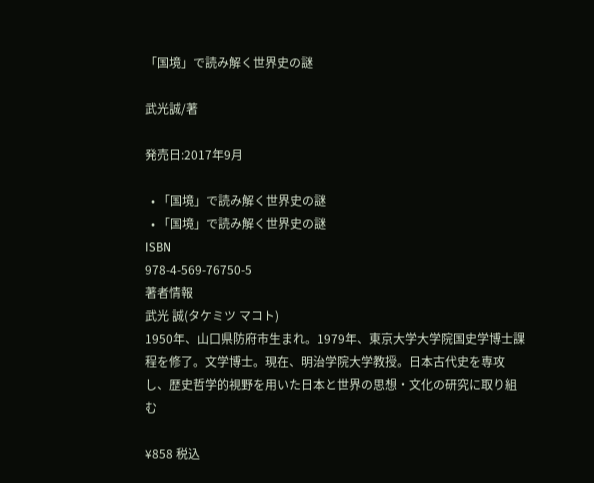「国境」で読み解く世界史の謎

武光誠/著

発売日:2017年9月

  • 「国境」で読み解く世界史の謎
  • 「国境」で読み解く世界史の謎
ISBN
978-4-569-76750-5
著者情報
武光 誠(タケミツ マコト)
1950年、山口県防府市生まれ。1979年、東京大学大学院国史学博士課程を修了。文学博士。現在、明治学院大学教授。日本古代史を専攻し、歴史哲学的視野を用いた日本と世界の思想・文化の研究に取り組む

¥858 税込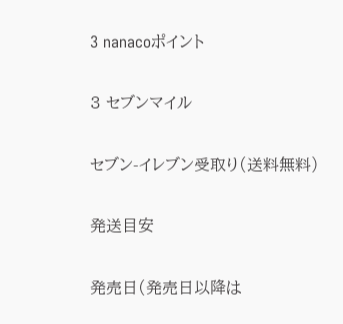3 nanacoポイント

3 セブンマイル

セブン-イレブン受取り(送料無料)

発送目安

発売日(発売日以降は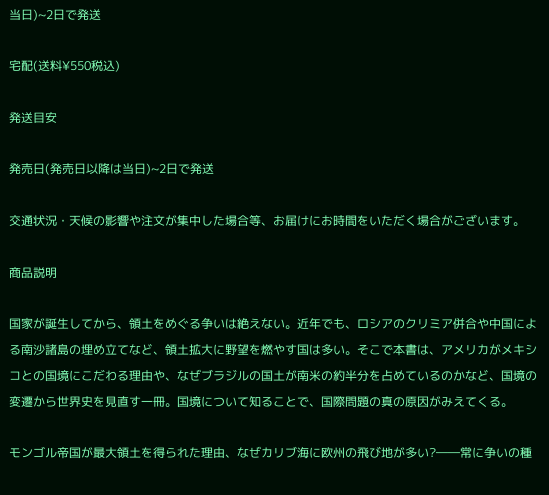当日)~2日で発送

宅配(送料¥550税込)

発送目安

発売日(発売日以降は当日)~2日で発送

交通状況・天候の影響や注文が集中した場合等、お届けにお時間をいただく場合がございます。

商品説明

国家が誕生してから、領土をめぐる争いは絶えない。近年でも、ロシアのクリミア併合や中国による南沙諸島の埋め立てなど、領土拡大に野望を燃やす国は多い。そこで本書は、アメリカがメキシコとの国境にこだわる理由や、なぜブラジルの国土が南米の約半分を占めているのかなど、国境の変遷から世界史を見直す一冊。国境について知ることで、国際問題の真の原因がみえてくる。

モンゴル帝国が最大領土を得られた理由、なぜカリブ海に欧州の飛び地が多い?――常に争いの種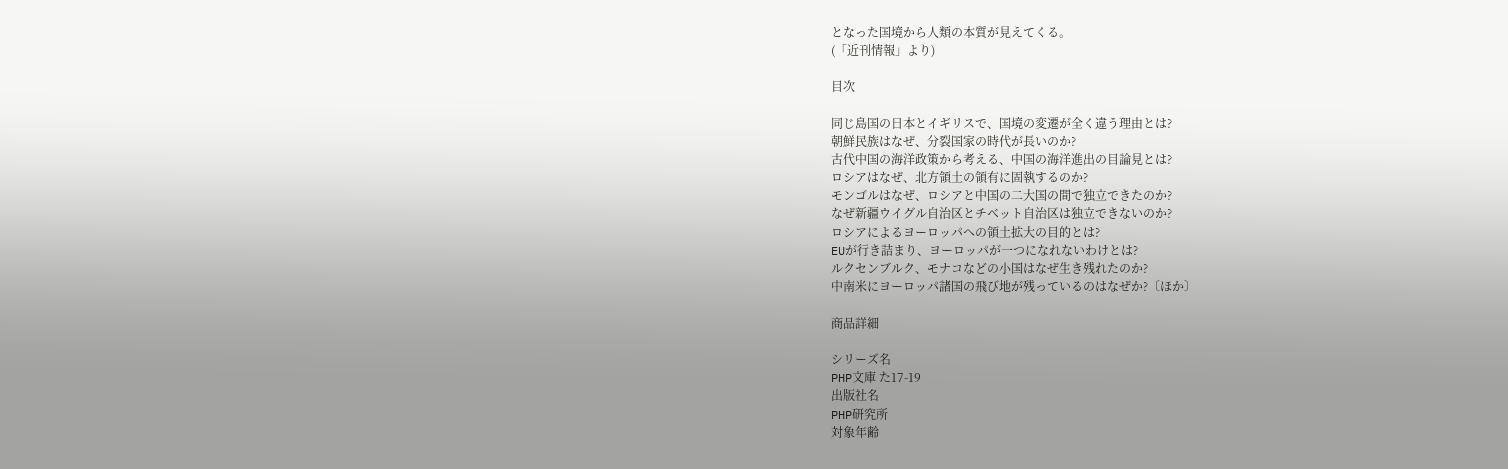となった国境から人類の本質が見えてくる。
(「近刊情報」より)

目次

同じ島国の日本とイギリスで、国境の変遷が全く違う理由とは?
朝鮮民族はなぜ、分裂国家の時代が長いのか?
古代中国の海洋政策から考える、中国の海洋進出の目論見とは?
ロシアはなぜ、北方領土の領有に固執するのか?
モンゴルはなぜ、ロシアと中国の二大国の間で独立できたのか?
なぜ新疆ウイグル自治区とチベット自治区は独立できないのか?
ロシアによるヨーロッパへの領土拡大の目的とは?
EUが行き詰まり、ヨーロッパが一つになれないわけとは?
ルクセンブルク、モナコなどの小国はなぜ生き残れたのか?
中南米にヨーロッパ諸国の飛び地が残っているのはなぜか?〔ほか〕

商品詳細

シリーズ名
PHP文庫 た17-19
出版社名
PHP研究所
対象年齢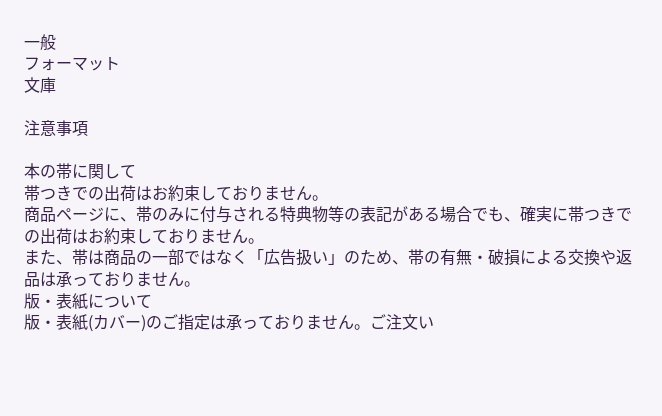一般
フォーマット
文庫

注意事項

本の帯に関して
帯つきでの出荷はお約束しておりません。
商品ページに、帯のみに付与される特典物等の表記がある場合でも、確実に帯つきでの出荷はお約束しておりません。
また、帯は商品の一部ではなく「広告扱い」のため、帯の有無・破損による交換や返品は承っておりません。
版・表紙について
版・表紙(カバー)のご指定は承っておりません。ご注文い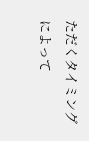ただくタイミングによって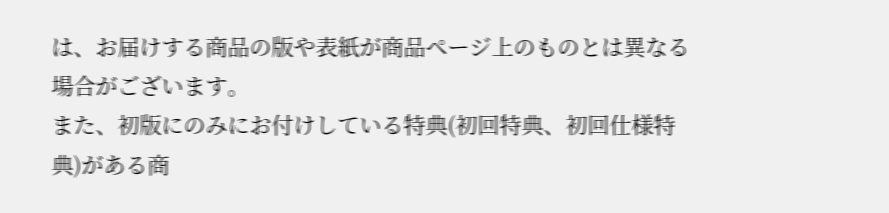は、お届けする商品の版や表紙が商品ページ上のものとは異なる場合がございます。
また、初版にのみにお付けしている特典(初回特典、初回仕様特典)がある商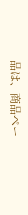品は、商品ペー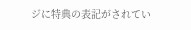ジに特典の表記がされてい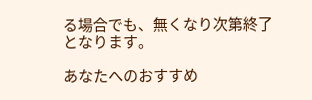る場合でも、無くなり次第終了となります。

あなたへのおすすめ